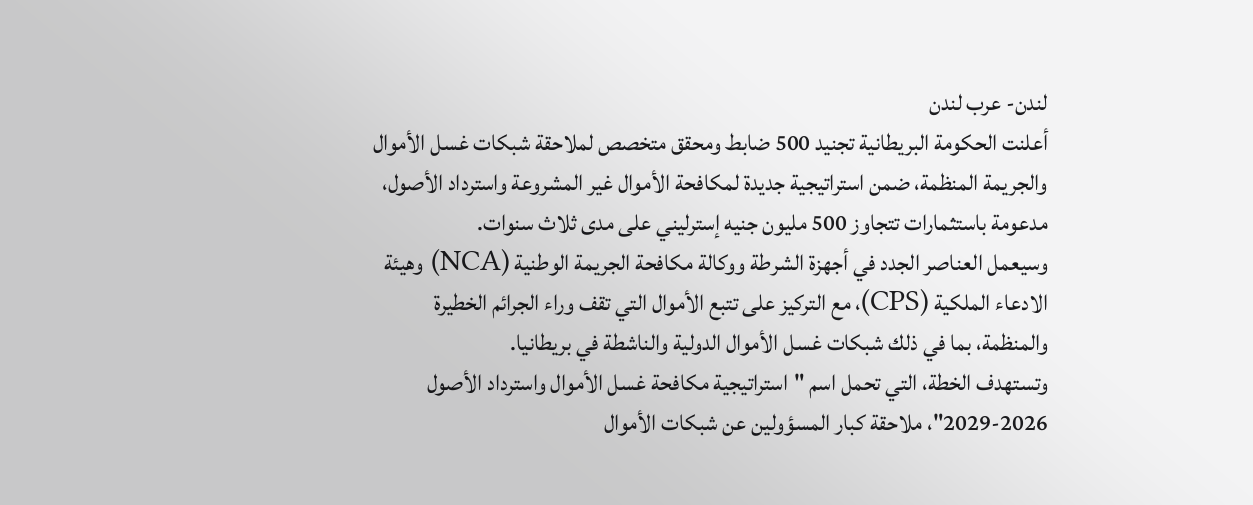لندن- عرب لندن
أعلنت الحكومة البريطانية تجنيد 500 ضابط ومحقق متخصص لملاحقة شبكات غسل الأموال والجريمة المنظمة، ضمن استراتيجية جديدة لمكافحة الأموال غير المشروعة واسترداد الأصول، مدعومة باستثمارات تتجاوز 500 مليون جنيه إسترليني على مدى ثلاث سنوات.
وسيعمل العناصر الجدد في أجهزة الشرطة ووكالة مكافحة الجريمة الوطنية (NCA) وهيئة الادعاء الملكية (CPS)، مع التركيز على تتبع الأموال التي تقف وراء الجرائم الخطيرة والمنظمة، بما في ذلك شبكات غسل الأموال الدولية والناشطة في بريطانيا.
وتستهدف الخطة، التي تحمل اسم "استراتيجية مكافحة غسل الأموال واسترداد الأصول 2026-2029"، ملاحقة كبار المسؤولين عن شبكات الأموال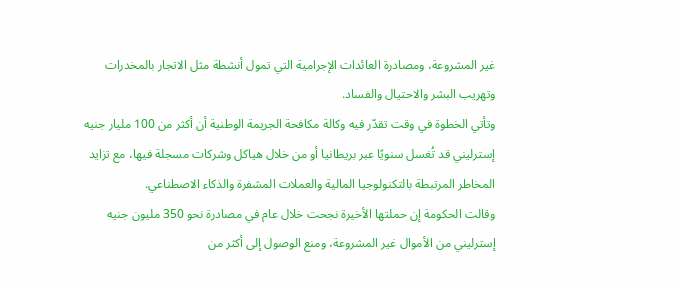غير المشروعة، ومصادرة العائدات الإجرامية التي تمول أنشطة مثل الاتجار بالمخدرات وتهريب البشر والاحتيال والفساد.
وتأتي الخطوة في وقت تقدّر فيه وكالة مكافحة الجريمة الوطنية أن أكثر من 100 مليار جنيه إسترليني قد تُغسل سنويًا عبر بريطانيا أو من خلال هياكل وشركات مسجلة فيها، مع تزايد المخاطر المرتبطة بالتكنولوجيا المالية والعملات المشفرة والذكاء الاصطناعي.
وقالت الحكومة إن حملتها الأخيرة نجحت خلال عام في مصادرة نحو 350 مليون جنيه إسترليني من الأموال غير المشروعة، ومنع الوصول إلى أكثر من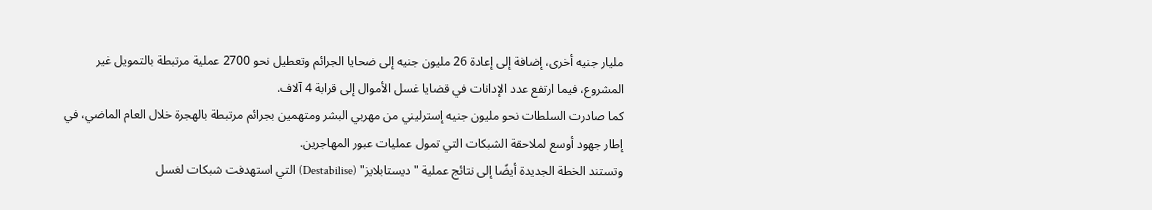مليار جنيه أخرى، إضافة إلى إعادة 26 مليون جنيه إلى ضحايا الجرائم وتعطيل نحو 2700 عملية مرتبطة بالتمويل غير المشروع، فيما ارتفع عدد الإدانات في قضايا غسل الأموال إلى قرابة 4 آلاف.
كما صادرت السلطات نحو مليون جنيه إسترليني من مهربي البشر ومتهمين بجرائم مرتبطة بالهجرة خلال العام الماضي، في إطار جهود أوسع لملاحقة الشبكات التي تمول عمليات عبور المهاجرين.
وتستند الخطة الجديدة أيضًا إلى نتائج عملية "ديستابلايز" (Destabilise) التي استهدفت شبكات لغسل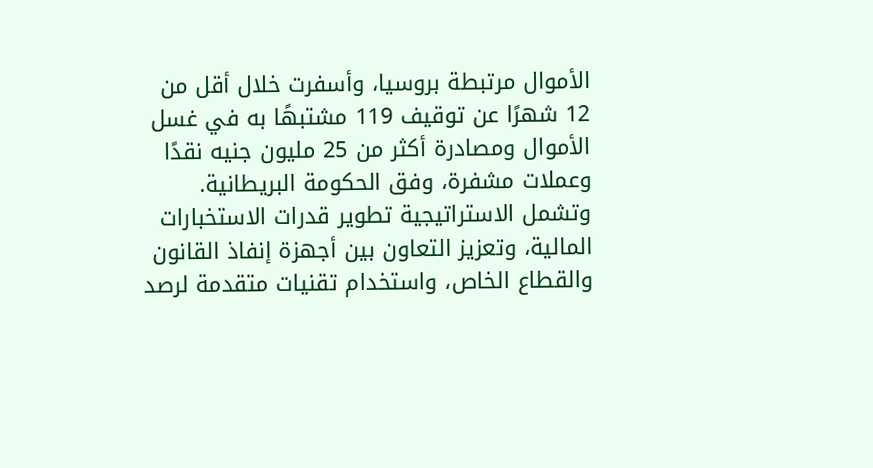الأموال مرتبطة بروسيا، وأسفرت خلال أقل من 12 شهرًا عن توقيف 119 مشتبهًا به في غسل الأموال ومصادرة أكثر من 25 مليون جنيه نقدًا وعملات مشفرة، وفق الحكومة البريطانية.
وتشمل الاستراتيجية تطوير قدرات الاستخبارات المالية، وتعزيز التعاون بين أجهزة إنفاذ القانون والقطاع الخاص، واستخدام تقنيات متقدمة لرصد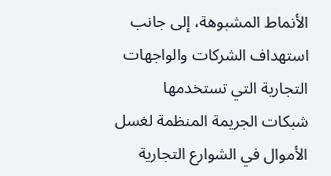الأنماط المشبوهة، إلى جانب استهداف الشركات والواجهات التجارية التي تستخدمها شبكات الجريمة المنظمة لغسل الأموال في الشوارع التجارية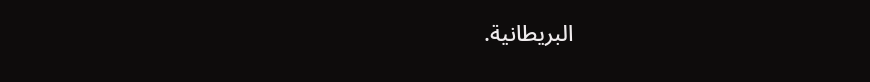البريطانية.